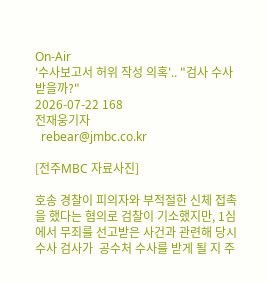On-Air
'수사보고서 허위 작성 의혹'.. "검사 수사받을까?"
2026-07-22 168
전재웅기자
  rebear@jmbc.co.kr

[전주MBC 자료사진]

호송 경찰이 피의자와 부적절한 신체 접촉을 했다는 혐의로 검찰이 기소했지만, 1심에서 무죄를 선고받은 사건과 관련해 당시 수사 검사가  공수처 수사를 받게 될 지 주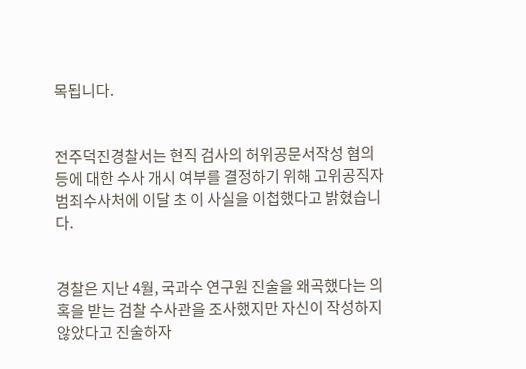목됩니다.


전주덕진경찰서는 현직 검사의 허위공문서작성 혐의 등에 대한 수사 개시 여부를 결정하기 위해 고위공직자범죄수사처에 이달 초 이 사실을 이첩했다고 밝혔습니다.


경찰은 지난 4월, 국과수 연구원 진술을 왜곡했다는 의혹을 받는 검찰 수사관을 조사했지만 자신이 작성하지 않았다고 진술하자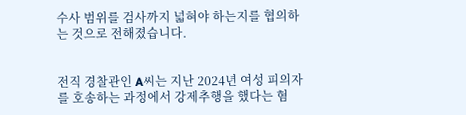수사 범위를 검사까지 넓혀야 하는지를 협의하는 것으로 전해졌습니다.


전직 경찰관인 A씨는 지난 2024년 여성 피의자를 호송하는 과정에서 강제추행을 했다는 혐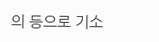의 등으로 기소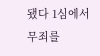됐다 1심에서 무죄를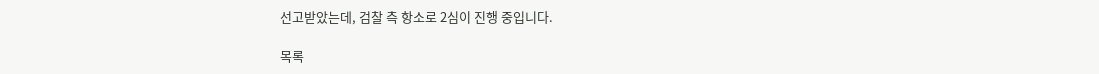선고받았는데, 검찰 측 항소로 2심이 진행 중입니다.

목록